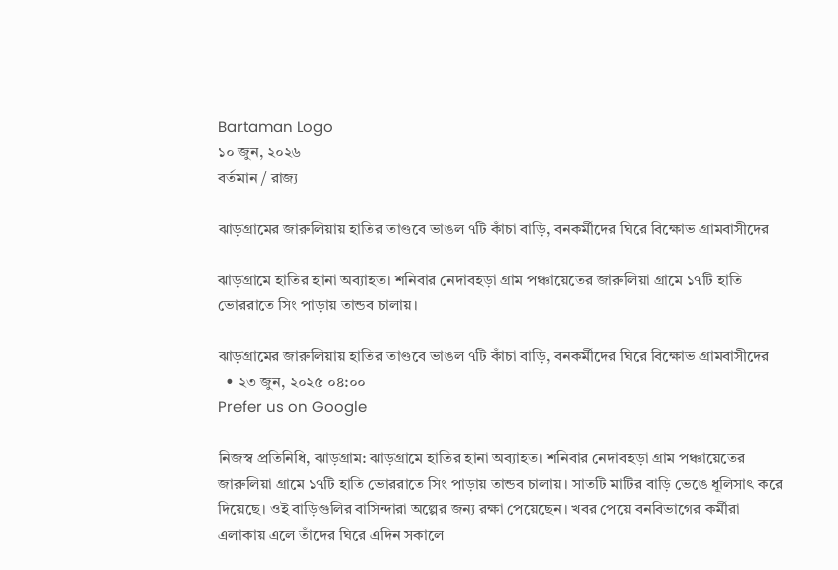Bartaman Logo
১০ জুন, ২০২৬
বর্তমান / রাজ্য

ঝাড়গ্রামের জারুলিয়ায় হাতির তাণ্ডবে ভাঙল ৭টি কাঁচা বাড়ি, বনকর্মীদের ঘিরে বিক্ষোভ গ্ৰামবাসীদের

ঝাড়গ্রামে হাতির হানা অব্যাহত। শনিবার নেদাবহড়া গ্ৰাম পঞ্চায়েতের জারুলিয়া গ্ৰামে ১৭টি হাতি ভোররাতে সিং পাড়ায় তান্ডব চালায়।

ঝাড়গ্রামের জারুলিয়ায় হাতির তাণ্ডবে ভাঙল ৭টি কাঁচা বাড়ি, বনকর্মীদের ঘিরে বিক্ষোভ গ্ৰামবাসীদের
  • ২৩ জুন, ২০২৫ ০৪:০০
Prefer us on Google

নিজস্ব প্রতিনিধি, ঝাড়গ্ৰাম: ঝাড়গ্রামে হাতির হানা অব্যাহত। শনিবার নেদাবহড়া গ্ৰাম পঞ্চায়েতের জারুলিয়া গ্ৰামে ১৭টি হাতি ভোররাতে সিং পাড়ায় তান্ডব চালায়। সাতটি মাটির বাড়ি ভেঙে ধূলিসাৎ করে দিয়েছে। ওই বাড়িগুলির বাসিন্দারা অল্পের জন্য রক্ষা পেয়েছেন। খবর পেয়ে বনবিভাগের কর্মীরা এলাকায় এলে তাঁদের ঘিরে এদিন সকালে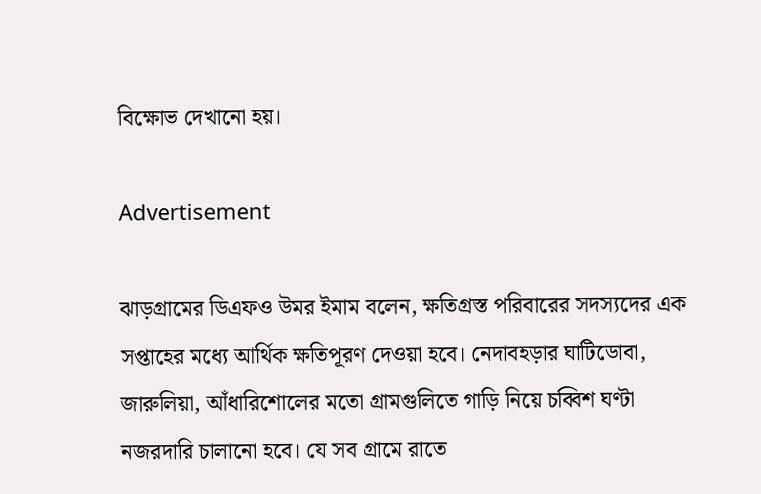বিক্ষোভ দেখানো হয়।

Advertisement

ঝাড়গ্রামের ডিএফও উমর ইমাম বলেন, ক্ষতিগ্ৰস্ত পরিবারের সদস্যদের এক সপ্তাহের মধ্যে আর্থিক ক্ষতিপূরণ দেওয়া হবে। নেদাবহড়ার ঘাটিডোবা, জারুলিয়া, আঁধারিশোলের মতো গ্ৰামগুলিতে গাড়ি নিয়ে চব্বিশ ঘণ্টা নজরদারি চালানো হবে। যে সব গ্রামে রাতে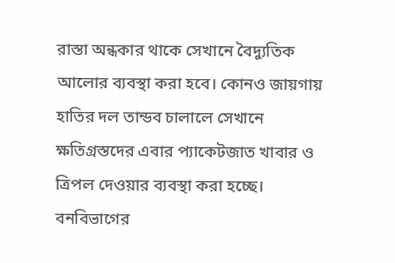রাস্তা অন্ধকার থাকে সেখানে বৈদ্যুতিক আলোর ব্যবস্থা করা হবে। কোনও জায়গায় হাতির দল তান্ডব চালালে সেখানে ক্ষতিগ্রস্তদের এবার প্যাকেটজাত খাবার ও ত্রিপল দেওয়ার ব্যবস্থা করা হচ্ছে। বনবিভাগের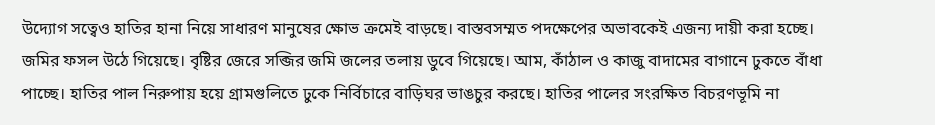উদ্যোগ সত্বেও হাতির হানা নিয়ে সাধারণ মানুষের ক্ষোভ ক্রমেই বাড়ছে। বাস্তবসম্মত পদক্ষেপের অভাবকেই এজন্য দায়ী করা হচ্ছে। জমির ফসল উঠে গিয়েছে। বৃষ্টির জেরে সব্জির জমি জলের তলায় ডুবে গিয়েছে। আম, কাঁঠাল ও কাজু বাদামের বাগানে ঢুকতে বাঁধা পাচ্ছে। হাতির পাল নিরুপায় হয়ে গ্ৰামগুলিতে ঢুকে নির্বিচারে বাড়িঘর ভাঙচুর করছে। হাতির পালের সংরক্ষিত বিচরণভূমি না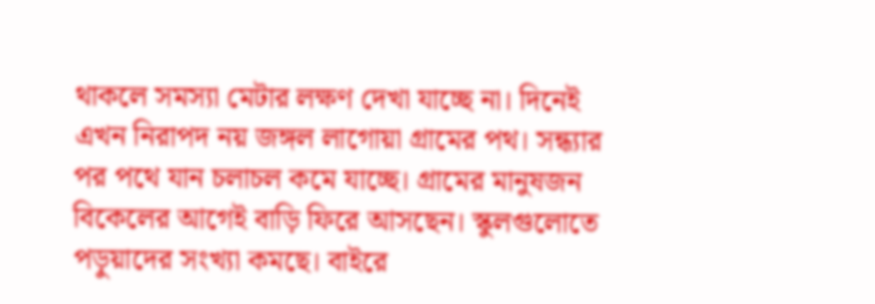থাকলে সমস্যা মেটার লক্ষণ দেখা যাচ্ছে না। দিনেই এখন নিরাপদ নয় জঙ্গল লাগোয়া গ্ৰামের পথ। সন্ধ্যার পর পথে যান চলাচল কমে যাচ্ছে। গ্ৰামের মানুষজন বিকেলের আগেই বাড়ি ফিরে আসছেন। স্কুলগুলোতে পড়ুয়াদের সংখ্যা কমছে। বাইরে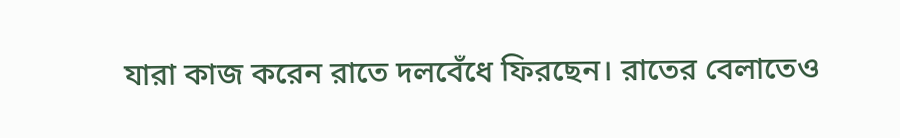যারা কাজ করেন রাতে দলবেঁধে ফিরছেন। রাতের বেলাতেও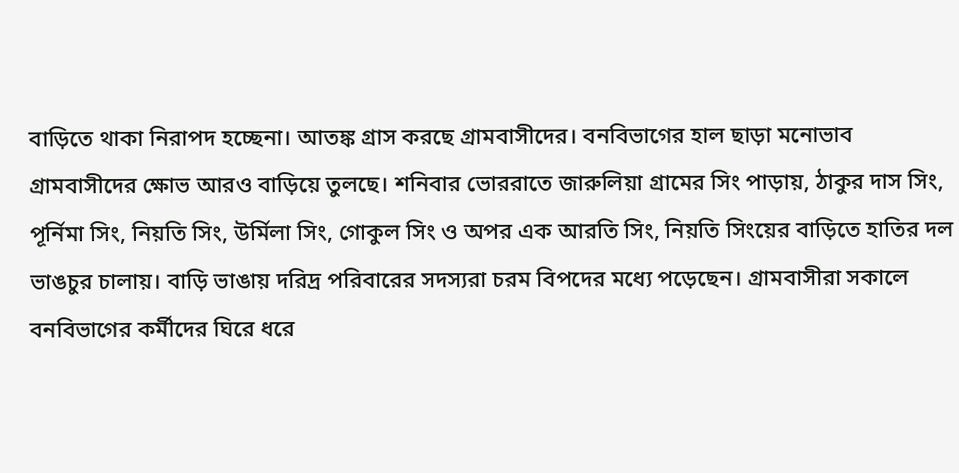বাড়িতে থাকা নিরাপদ হচ্ছেনা। আতঙ্ক গ্ৰাস করছে গ্ৰামবাসীদের। বনবিভাগের হাল ছাড়া মনোভাব গ্ৰামবাসীদের ক্ষোভ আরও বাড়িয়ে তুলছে। শনিবার ভোররাতে জারুলিয়া গ্ৰামের সিং পাড়ায়, ঠাকুর দাস সিং, পূর্নিমা সিং, নিয়তি সিং, উর্মিলা সিং, গোকুল সিং ও অপর এক আরতি সিং, নিয়তি সিংয়ের বাড়িতে হাতির দল ভাঙচুর চালায়। বাড়ি ভাঙায় দরিদ্র পরিবারের সদস্যরা চরম বিপদের মধ্যে পড়েছেন। গ্ৰামবাসীরা সকালে বনবিভাগের কর্মীদের ঘিরে ধরে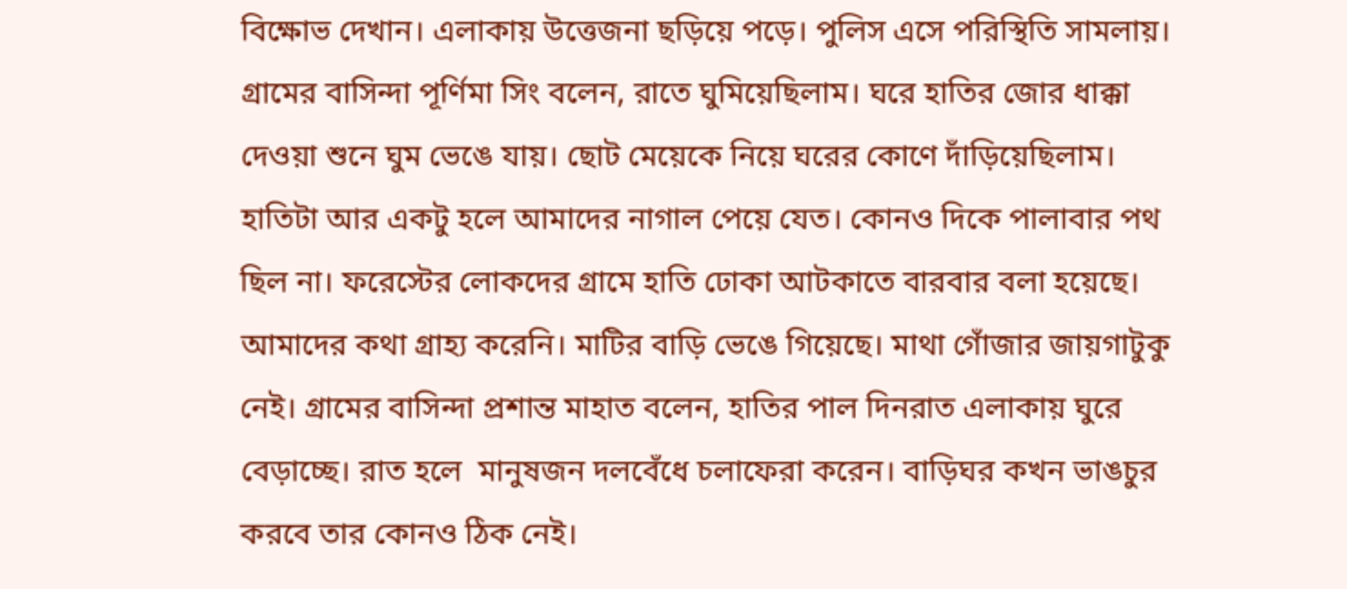বিক্ষোভ দেখান। এলাকায় উত্তেজনা ছড়িয়ে পড়ে‌। পুলিস এসে পরিস্থিতি সামলায়। গ্ৰামের বাসিন্দা পূর্ণিমা সিং বলেন, রাতে ঘুমিয়েছিলাম। ঘরে হাতির জোর ধাক্কা দেওয়া শুনে ঘুম ভেঙে যায়। ছোট মেয়েকে নিয়ে ঘরের কোণে দাঁড়িয়েছিলাম। হাতিটা আর একটু হলে আমাদের নাগাল পেয়ে যেত। কোনও দিকে পালাবার পথ ছিল না। ফরেস্টের লোকদের গ্ৰামে হাতি ঢোকা আটকাতে বারবার বলা হয়েছে। আমাদের কথা গ্ৰাহ্য করেনি। মাটির বাড়ি ভেঙে গিয়েছে। মাথা গোঁজার জায়গাটুকু নেই। গ্ৰামের বাসিন্দা প্রশান্ত মাহাত বলেন, হাতির পাল দিনরাত এলাকায় ঘুরে বেড়াচ্ছে। রাত হলে  মানুষজন দলবেঁধে চলাফেরা করেন। বাড়িঘর কখন ভাঙচুর করবে তার কোনও ঠিক নেই।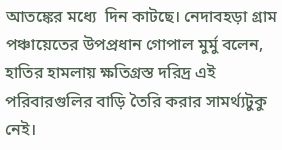আতঙ্কের মধ্যে  দিন কাটছে। নেদাবহড়া গ্ৰাম পঞ্চায়েতের উপপ্রধান গোপাল মুর্মু বলেন, হাতির হামলায় ক্ষতিগ্রস্ত দরিদ্র এই পরিবারগুলির বাড়ি তৈরি করার সামর্থ্যটুকু নেই।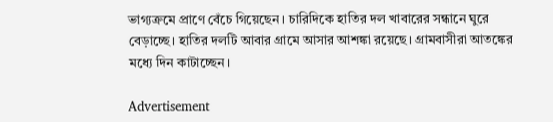ভাগ্যক্রমে প্রাণে বেঁচে গিয়েছেন। চারিদিকে হাতির দল খাবারের সন্ধানে ঘুরে বেড়াচ্ছে। হাতির দলটি আবার গ্ৰামে আসার আশঙ্কা রয়েছে। গ্ৰামবাসীরা আতঙ্কের মধ্যে দিন কাটাচ্ছেন।

Advertisement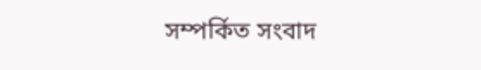সম্পর্কিত সংবাদ